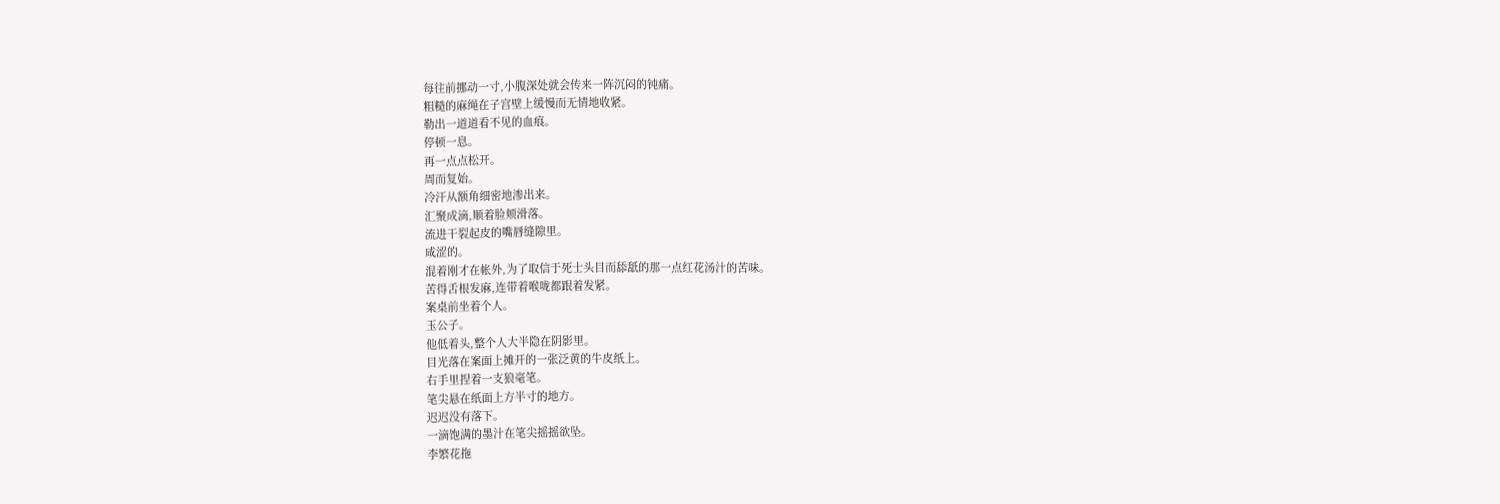每往前挪动一寸,小腹深处就会传来一阵沉闷的钝痛。
粗糙的麻绳在子宫壁上缓慢而无情地收紧。
勒出一道道看不见的血痕。
停顿一息。
再一点点松开。
周而复始。
冷汗从额角细密地渗出来。
汇聚成滴,顺着脸颊滑落。
流进干裂起皮的嘴唇缝隙里。
咸涩的。
混着刚才在帐外,为了取信于死士头目而舔舐的那一点红花汤汁的苦味。
苦得舌根发麻,连带着喉咙都跟着发紧。
案桌前坐着个人。
玉公子。
他低着头,整个人大半隐在阴影里。
目光落在案面上摊开的一张泛黄的牛皮纸上。
右手里捏着一支狼毫笔。
笔尖悬在纸面上方半寸的地方。
迟迟没有落下。
一滴饱满的墨汁在笔尖摇摇欲坠。
李繁花拖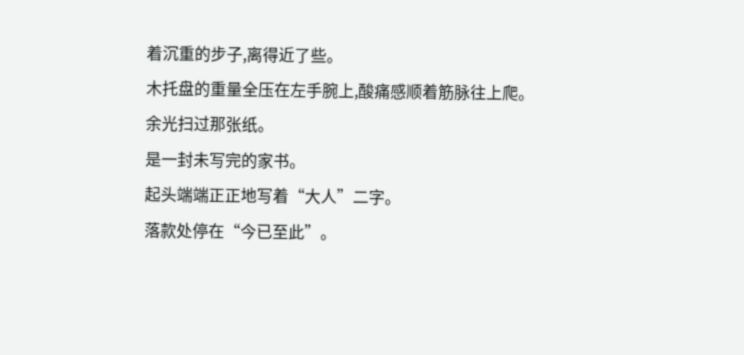着沉重的步子,离得近了些。
木托盘的重量全压在左手腕上,酸痛感顺着筋脉往上爬。
余光扫过那张纸。
是一封未写完的家书。
起头端端正正地写着“大人”二字。
落款处停在“今已至此”。